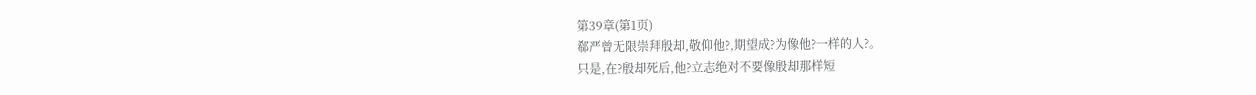第39章(第1页)
郗严曾无限崇拜殷却,敬仰他?,期望成?为像他?一样的人?。
只是,在?殷却死后,他?立志绝对不要像殷却那样短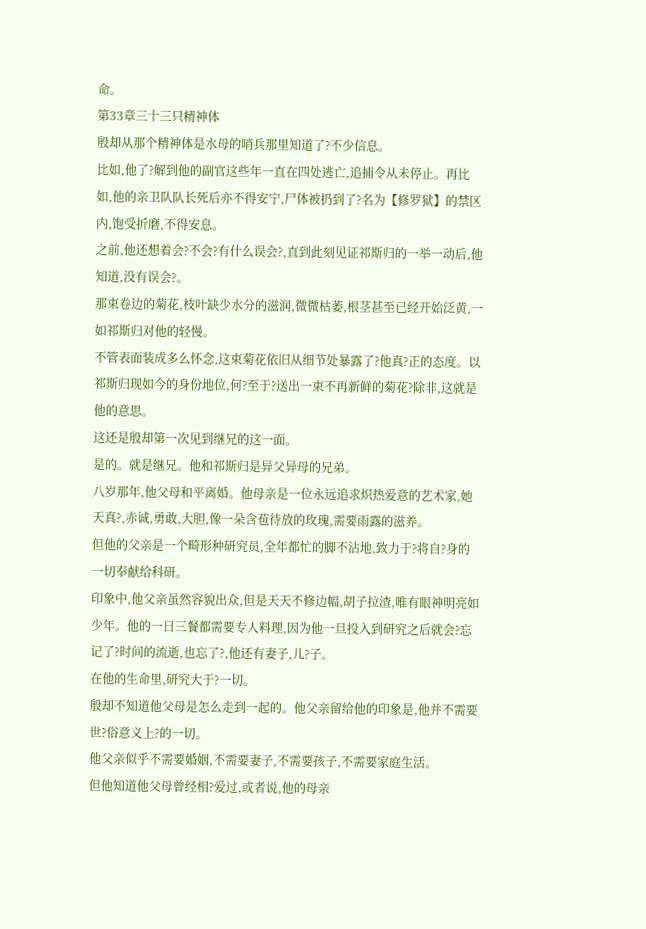命。
第33章三十三只精神体
殷却从那个精神体是水母的哨兵那里知道了?不少信息。
比如,他了?解到他的副官这些年一直在四处逃亡,追捕令从未停止。再比如,他的亲卫队队长死后亦不得安宁,尸体被扔到了?名为【修罗狱】的禁区内,饱受折磨,不得安息。
之前,他还想着会?不会?有什么误会?,直到此刻见证祁斯归的一举一动后,他知道,没有误会?。
那束卷边的菊花,枝叶缺少水分的滋润,微微枯萎,根茎甚至已经开始泛黄,一如祁斯归对他的轻慢。
不管表面装成多么怀念,这束菊花依旧从细节处暴露了?他真?正的态度。以祁斯归现如今的身份地位,何?至于?送出一束不再新鲜的菊花?除非,这就是他的意思。
这还是殷却第一次见到继兄的这一面。
是的。就是继兄。他和祁斯归是异父异母的兄弟。
八岁那年,他父母和平离婚。他母亲是一位永远追求炽热爱意的艺术家,她天真?,赤诚,勇敢,大胆,像一朵含苞待放的玫瑰,需要雨露的滋养。
但他的父亲是一个畸形种研究员,全年都忙的脚不沾地,致力于?将自?身的一切奉献给科研。
印象中,他父亲虽然容貌出众,但是天天不修边幅,胡子拉渣,唯有眼神明亮如少年。他的一日三餐都需要专人料理,因为他一旦投入到研究之后就会?忘记了?时间的流逝,也忘了?,他还有妻子,儿?子。
在他的生命里,研究大于?一切。
殷却不知道他父母是怎么走到一起的。他父亲留给他的印象是,他并不需要世?俗意义上?的一切。
他父亲似乎不需要婚姻,不需要妻子,不需要孩子,不需要家庭生活。
但他知道他父母曾经相?爱过,或者说,他的母亲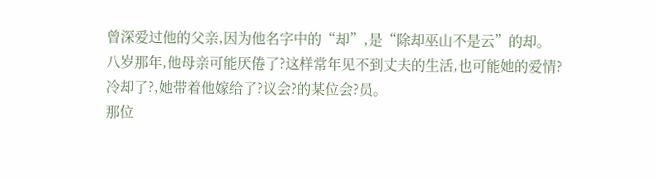曾深爱过他的父亲,因为他名字中的“却”,是“除却巫山不是云”的却。
八岁那年,他母亲可能厌倦了?这样常年见不到丈夫的生活,也可能她的爱情?冷却了?,她带着他嫁给了?议会?的某位会?员。
那位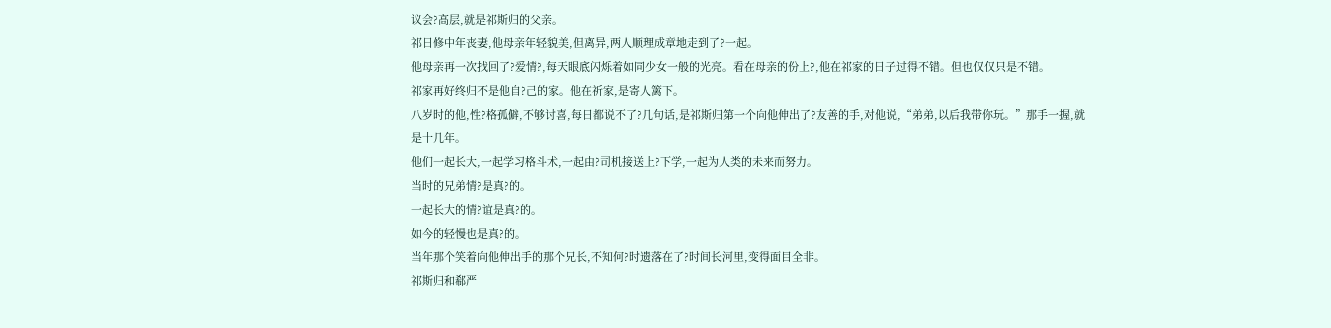议会?高层,就是祁斯归的父亲。
祁日修中年丧妻,他母亲年轻貌美,但离异,两人顺理成章地走到了?一起。
他母亲再一次找回了?爱情?,每天眼底闪烁着如同少女一般的光亮。看在母亲的份上?,他在祁家的日子过得不错。但也仅仅只是不错。
祁家再好终归不是他自?己的家。他在祈家,是寄人篱下。
八岁时的他,性?格孤僻,不够讨喜,每日都说不了?几句话,是祁斯归第一个向他伸出了?友善的手,对他说,“弟弟,以后我带你玩。”那手一握,就是十几年。
他们一起长大,一起学习格斗术,一起由?司机接送上?下学,一起为人类的未来而努力。
当时的兄弟情?是真?的。
一起长大的情?谊是真?的。
如今的轻慢也是真?的。
当年那个笑着向他伸出手的那个兄长,不知何?时遗落在了?时间长河里,变得面目全非。
祁斯归和郗严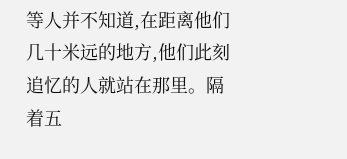等人并不知道,在距离他们几十米远的地方,他们此刻追忆的人就站在那里。隔着五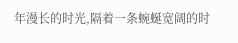年漫长的时光,隔着一条蜿蜒宽阔的时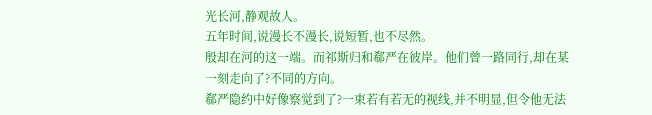光长河,静观故人。
五年时间,说漫长不漫长,说短暂,也不尽然。
殷却在河的这一端。而祁斯归和郗严在彼岸。他们曾一路同行,却在某一刻走向了?不同的方向。
郗严隐约中好像察觉到了?一束若有若无的视线,并不明显,但令他无法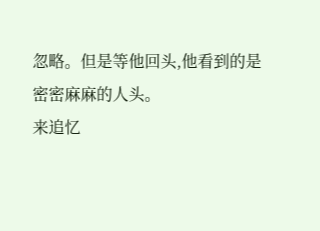忽略。但是等他回头,他看到的是密密麻麻的人头。
来追忆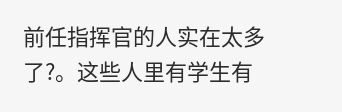前任指挥官的人实在太多了?。这些人里有学生有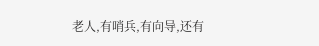老人,有哨兵,有向导,还有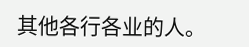其他各行各业的人。